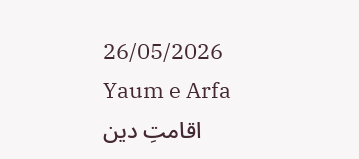26/05/2026
Yaum e Arfa
اقامتِ دین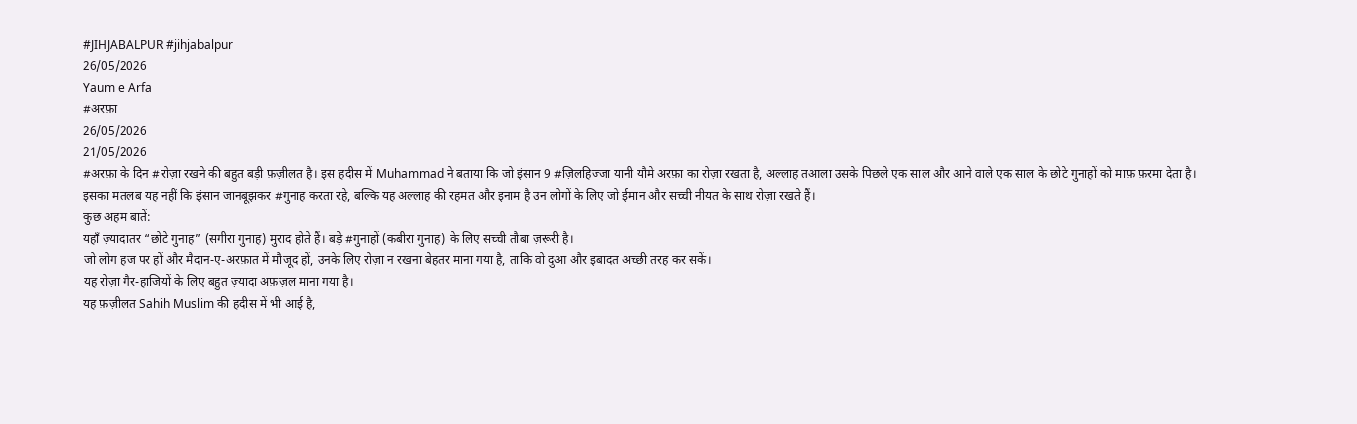#JIHJABALPUR #jihjabalpur
26/05/2026
Yaum e Arfa
#अरफ़ा
26/05/2026
21/05/2026
#अरफ़ा के दिन #रोज़ा रखने की बहुत बड़ी फ़ज़ीलत है। इस हदीस में Muhammad ने बताया कि जो इंसान 9 #ज़िलहिज्जा यानी यौमे अरफ़ा का रोज़ा रखता है, अल्लाह तआला उसके पिछले एक साल और आने वाले एक साल के छोटे गुनाहों को माफ़ फ़रमा देता है।
इसका मतलब यह नहीं कि इंसान जानबूझकर #गुनाह करता रहे, बल्कि यह अल्लाह की रहमत और इनाम है उन लोगों के लिए जो ईमान और सच्ची नीयत के साथ रोज़ा रखते हैं।
कुछ अहम बातें:
यहाँ ज़्यादातर “छोटे गुनाह” (सगीरा गुनाह) मुराद होते हैं। बड़े #गुनाहों (कबीरा गुनाह) के लिए सच्ची तौबा ज़रूरी है।
जो लोग हज पर हों और मैदान-ए-अरफ़ात में मौजूद हों, उनके लिए रोज़ा न रखना बेहतर माना गया है, ताकि वो दुआ और इबादत अच्छी तरह कर सकें।
यह रोज़ा गैर-हाजियों के लिए बहुत ज़्यादा अफ़ज़ल माना गया है।
यह फ़ज़ीलत Sahih Muslim की हदीस में भी आई है,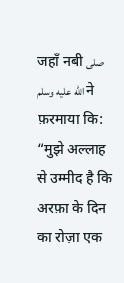जहाँ नबी صلى الله عليه وسلم ने फ़रमाया कि: “मुझे अल्लाह से उम्मीद है कि अरफ़ा के दिन का रोज़ा एक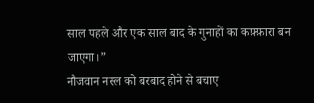साल पहले और एक साल बाद के गुनाहों का कफ़्फ़ारा बन जाएगा।”
नौजवान नस्ल को बरबाद होने से बचाए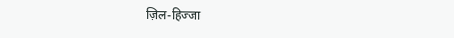ज़िल-हिज्जा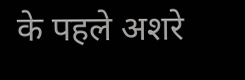के पहले अशरे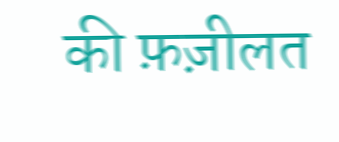की फ़ज़ीलत